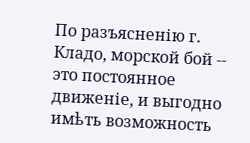По разъясненію г. Кладо, морской бой -- это постоянное движеніе, и выгодно имѣть возможность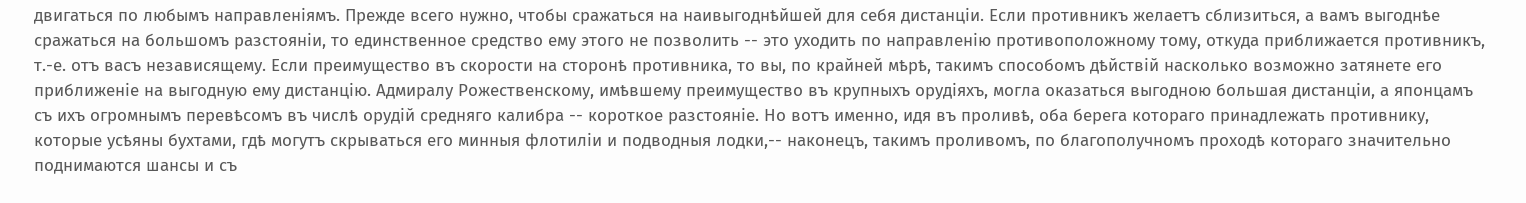двигаться по любымъ направленіямъ. Прежде всего нужно, чтобы сражаться на наивыгоднѣйшей для себя дистанціи. Если противникъ желаетъ сблизиться, а вамъ выгоднѣе сражаться на большомъ разстояніи, то единственное средство ему этого не позволить -- это уходить по направленію противоположному тому, откуда приближается противникъ, т.-е. отъ васъ независящему. Если преимущество въ скорости на сторонѣ противника, то вы, по крайней мѣрѣ, такимъ способомъ дѣйствій насколько возможно затянете его приближеніе на выгодную ему дистанцію. Адмиралу Рожественскому, имѣвшему преимущество въ крупныхъ орудіяхъ, могла оказаться выгодною большая дистанціи, а японцамъ съ ихъ огромнымъ перевѣсомъ въ числѣ орудій средняго калибра -- короткое разстояніе. Но вотъ именно, идя въ проливѣ, оба берега котораго принадлежать противнику, которые усѣяны бухтами, гдѣ могутъ скрываться его минныя флотиліи и подводныя лодки,-- наконецъ, такимъ проливомъ, по благополучномъ проходѣ котораго значительно поднимаются шансы и съ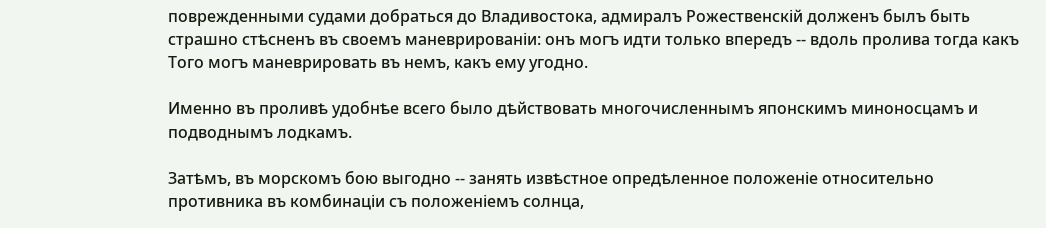поврежденными судами добраться до Владивостока, адмиралъ Рожественскій долженъ былъ быть страшно стѣсненъ въ своемъ маневрированіи: онъ могъ идти только впередъ -- вдоль пролива тогда какъ Того могъ маневрировать въ немъ, какъ ему угодно.

Именно въ проливѣ удобнѣе всего было дѣйствовать многочисленнымъ японскимъ миноносцамъ и подводнымъ лодкамъ.

Затѣмъ, въ морскомъ бою выгодно -- занять извѣстное опредѣленное положеніе относительно противника въ комбинаціи съ положеніемъ солнца,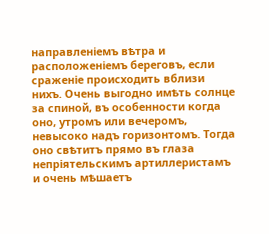направленіемъ вѣтра и расположеніемъ береговъ, если сраженіе происходить вблизи нихъ. Очень выгодно имѣть солнце за спиной, въ особенности когда оно, утромъ или вечеромъ, невысоко надъ горизонтомъ. Тогда оно свѣтитъ прямо въ глаза непріятельскимъ артиллеристамъ и очень мѣшаетъ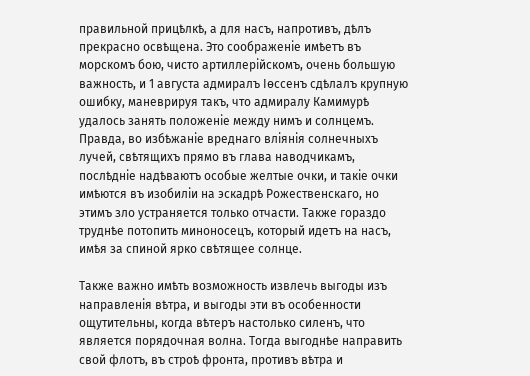правильной прицѣлкѣ, а для насъ, напротивъ, дѣлъ прекрасно освѣщена. Это соображеніе имѣетъ въ морскомъ бою, чисто артиллерійскомъ, очень большую важность, и 1 августа адмиралъ Іѳссенъ сдѣлалъ крупную ошибку, маневрируя такъ, что адмиралу Камимурѣ удалось занять положеніе между нимъ и солнцемъ. Правда, во избѣжаніе вреднаго вліянія солнечныхъ лучей, свѣтящихъ прямо въ глава наводчикамъ, послѣдніе надѣваютъ особые желтые очки, и такіе очки имѣются въ изобиліи на эскадрѣ Рожественскаго, но этимъ зло устраняется только отчасти. Также гораздо труднѣе потопить миноносецъ, который идетъ на насъ, имѣя за спиной ярко свѣтящее солнце.

Также важно имѣть возможность извлечь выгоды изъ направленія вѣтра, и выгоды эти въ особенности ощутительны, когда вѣтеръ настолько силенъ, что является порядочная волна. Тогда выгоднѣе направить свой флотъ, въ строѣ фронта, противъ вѣтра и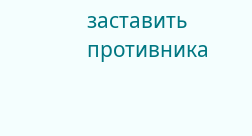заставить противника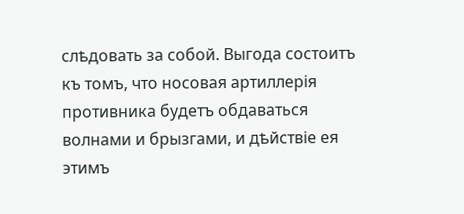слѣдовать за собой. Выгода состоитъ къ томъ, что носовая артиллерія противника будетъ обдаваться волнами и брызгами, и дѣйствіе ея этимъ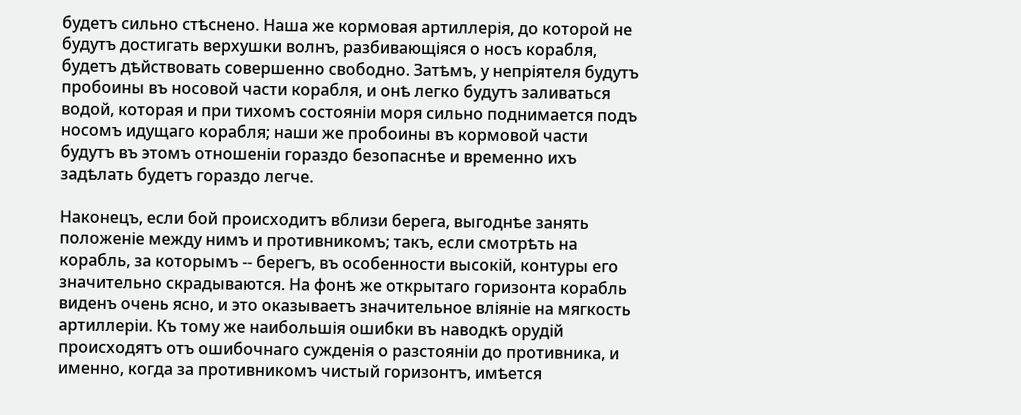будетъ сильно стѣснено. Наша же кормовая артиллерія, до которой не будутъ достигать верхушки волнъ, разбивающіяся о носъ корабля, будетъ дѣйствовать совершенно свободно. Затѣмъ, у непріятеля будутъ пробоины въ носовой части корабля, и онѣ легко будутъ заливаться водой, которая и при тихомъ состояніи моря сильно поднимается подъ носомъ идущаго корабля; наши же пробоины въ кормовой части будутъ въ этомъ отношеніи гораздо безопаснѣе и временно ихъ задѣлать будетъ гораздо легче.

Наконецъ, если бой происходитъ вблизи берега, выгоднѣе занять положеніе между нимъ и противникомъ; такъ, если смотрѣть на корабль, за которымъ -- берегъ, въ особенности высокій, контуры его значительно скрадываются. На фонѣ же открытаго горизонта корабль виденъ очень ясно, и это оказываетъ значительное вліяніе на мягкость артиллеріи. Къ тому же наибольшія ошибки въ наводкѣ орудій происходятъ отъ ошибочнаго сужденія о разстояніи до противника, и именно, когда за противникомъ чистый горизонтъ, имѣется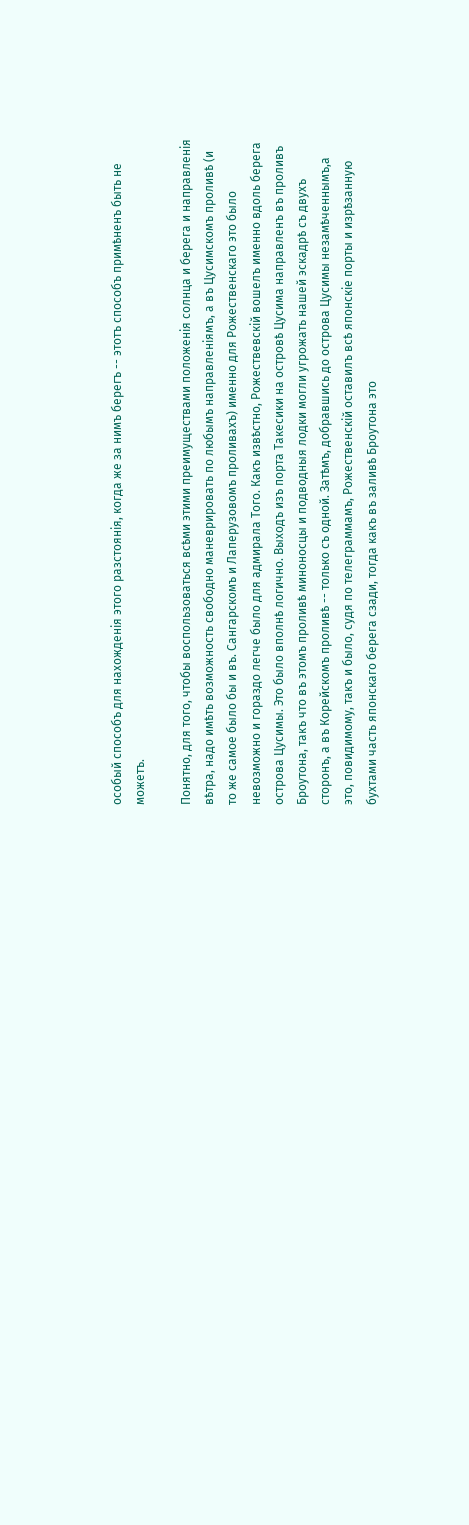особый способъ для нахожденія этого разстоянія, когда же за нимъ берегъ -- этотъ способъ примѣненъ быть не можетъ.

Понятно, для того, чтобы воспользоваться всѣми этими преимуществами положенія солнца и берега и направленія вѣтра, надо имѣть возможность свободно маневрировать по любымъ направленіямъ, а въ Цусимскомъ проливѣ (и то же самое было бы и въ. Сангарскомъ и Лаперузовомъ проливахъ) именно для Рожественскаго это было невозможно и гораздо легче было для адмирала Того. Какъ извѣстно, Рожествевскій вошелъ именно вдоль берега острова Цусимы. Это было вполнѣ логично. Выходъ изъ порта Такесики на островѣ Цусима направленъ въ проливъ Броутона, такъ что въ этомъ проливѣ миноносцы и подводныя лодки могли угрожать нашей эскадрѣ съ двухъ сторонъ, а въ Корейскомъ проливѣ -- только съ одной. Затѣмъ, добравшись до острова Цусимы незамѣченнымъ,а это, повидимому, такъ и было, судя по телеграммамъ, Рожественскій оставилъ всѣ японскіе порты и изрѣзанную бухтами часть японскаго берега сзади, тогда какъ въ заливѣ Броутона это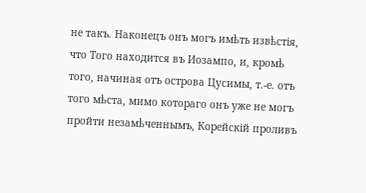не такъ. Наконецъ онъ могъ имѣть извѣстія, что Того находится въ Иозампо, и, кромѣ того, начиная отъ острова Цусимы, т.-е. отъ того мѣста, мимо котораго онъ уже не могъ пройти незамѣченнымъ, Корейскій проливъ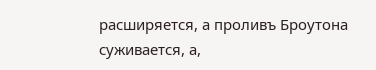расширяется, а проливъ Броутона суживается, а,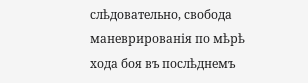слѣдовательно, свобода маневрированія по мѣрѣ хода боя въ послѣднемъ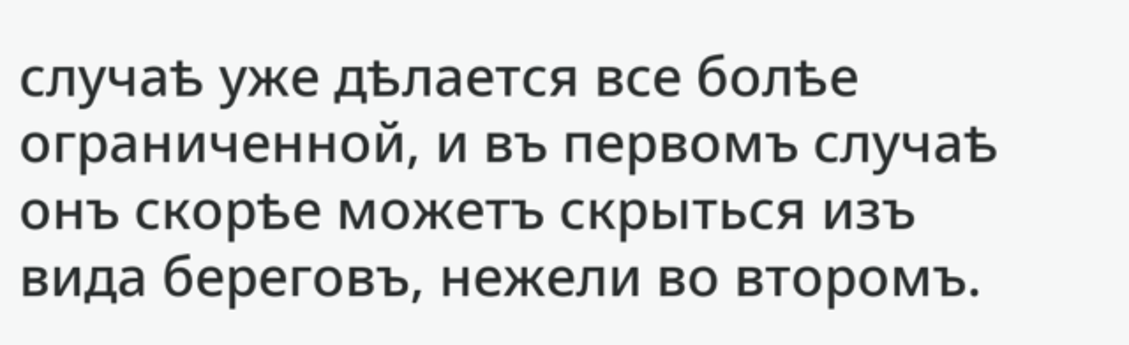случаѣ уже дѣлается все болѣе ограниченной, и въ первомъ случаѣ онъ скорѣе можетъ скрыться изъ вида береговъ, нежели во второмъ.